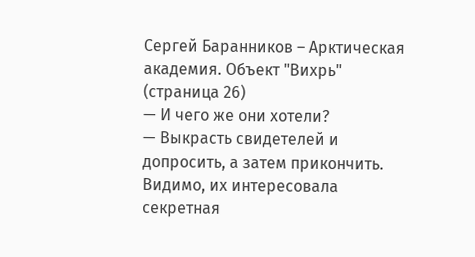Сергей Баранников – Арктическая академия. Объект "Вихрь" (страница 26)
— И чего же они хотели?
— Выкрасть свидетелей и допросить, а затем прикончить. Видимо, их интересовала секретная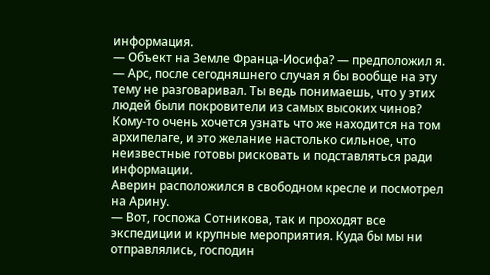информация.
— Объект на Земле Франца-Иосифа? — предположил я.
— Арс, после сегодняшнего случая я бы вообще на эту тему не разговаривал. Ты ведь понимаешь, что у этих людей были покровители из самых высоких чинов? Кому-то очень хочется узнать что же находится на том архипелаге, и это желание настолько сильное, что неизвестные готовы рисковать и подставляться ради информации.
Аверин расположился в свободном кресле и посмотрел на Арину.
— Вот, госпожа Сотникова, так и проходят все экспедиции и крупные мероприятия. Куда бы мы ни отправлялись, господин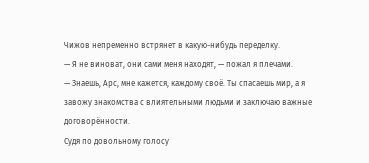Чижов непременно встрянет в какую-нибудь переделку.
— Я не виноват, они сами меня находят, — пожал я плечами.
— Знаешь, Арс, мне кажется, каждому своё. Ты спасаешь мир, а я завожу знакомства с влиятельными людьми и заключаю важные договорённости.
Судя по довольному голосу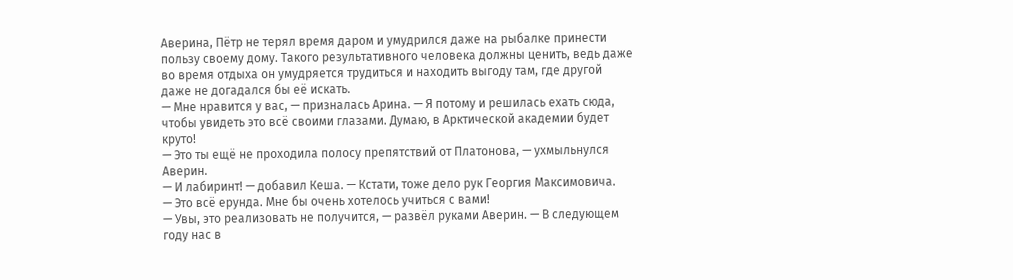Аверина, Пётр не терял время даром и умудрился даже на рыбалке принести пользу своему дому. Такого результативного человека должны ценить, ведь даже во время отдыха он умудряется трудиться и находить выгоду там, где другой даже не догадался бы её искать.
— Мне нравится у вас, — призналась Арина. — Я потому и решилась ехать сюда, чтобы увидеть это всё своими глазами. Думаю, в Арктической академии будет круто!
— Это ты ещё не проходила полосу препятствий от Платонова, — ухмыльнулся Аверин.
— И лабиринт! — добавил Кеша. — Кстати, тоже дело рук Георгия Максимовича.
— Это всё ерунда. Мне бы очень хотелось учиться с вами!
— Увы, это реализовать не получится, — развёл руками Аверин. — В следующем году нас в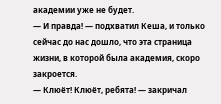академии уже не будет.
— И правда! — подхватил Кеша, и только сейчас до нас дошло, что эта страница жизни, в которой была академия, скоро закроется.
— Клюёт! Клюёт, ребята! — закричал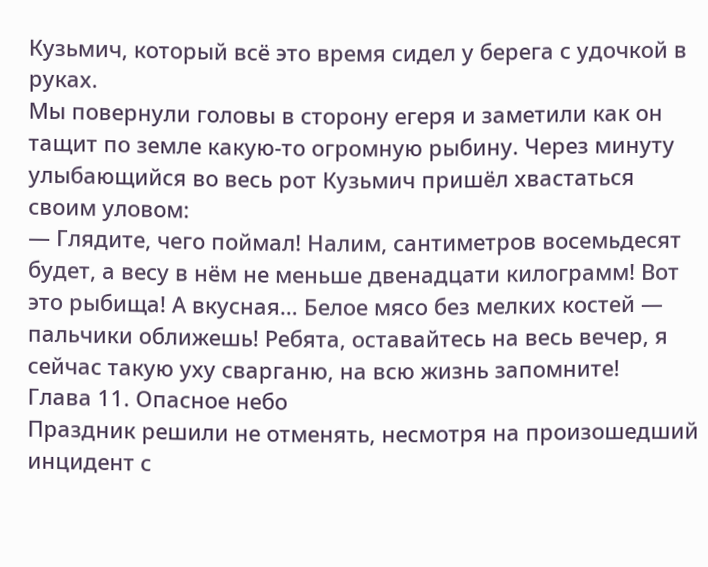Кузьмич, который всё это время сидел у берега с удочкой в руках.
Мы повернули головы в сторону егеря и заметили как он тащит по земле какую-то огромную рыбину. Через минуту улыбающийся во весь рот Кузьмич пришёл хвастаться своим уловом:
— Глядите, чего поймал! Налим, сантиметров восемьдесят будет, а весу в нём не меньше двенадцати килограмм! Вот это рыбища! А вкусная… Белое мясо без мелких костей — пальчики оближешь! Ребята, оставайтесь на весь вечер, я сейчас такую уху сварганю, на всю жизнь запомните!
Глава 11. Опасное небо
Праздник решили не отменять, несмотря на произошедший инцидент с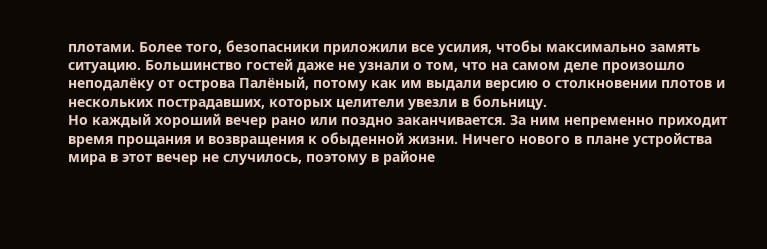плотами. Более того, безопасники приложили все усилия, чтобы максимально замять ситуацию. Большинство гостей даже не узнали о том, что на самом деле произошло неподалёку от острова Палёный, потому как им выдали версию о столкновении плотов и нескольких пострадавших, которых целители увезли в больницу.
Но каждый хороший вечер рано или поздно заканчивается. За ним непременно приходит время прощания и возвращения к обыденной жизни. Ничего нового в плане устройства мира в этот вечер не случилось, поэтому в районе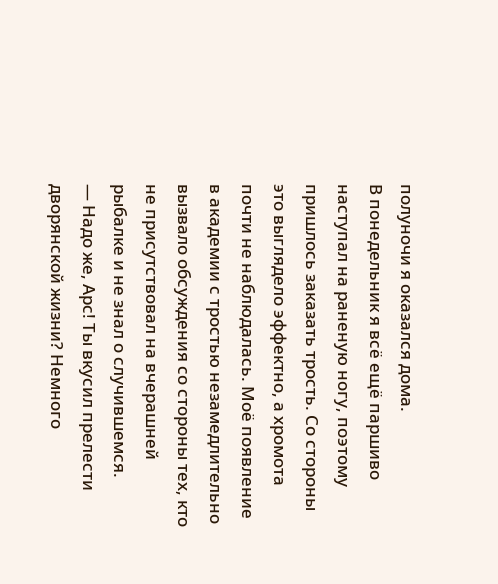полуночи я оказался дома.
В понедельник я всё ещё паршиво наступал на раненую ногу, поэтому пришлось заказать трость. Со стороны это выглядело эффектно, а хромота почти не наблюдалась. Моё появление в академии с тростью незамедлительно вызвало обсуждения со стороны тех, кто не присутствовал на вчерашней рыбалке и не знал о случившемся.
— Надо же, Арс! Ты вкусил прелести дворянской жизни? Немного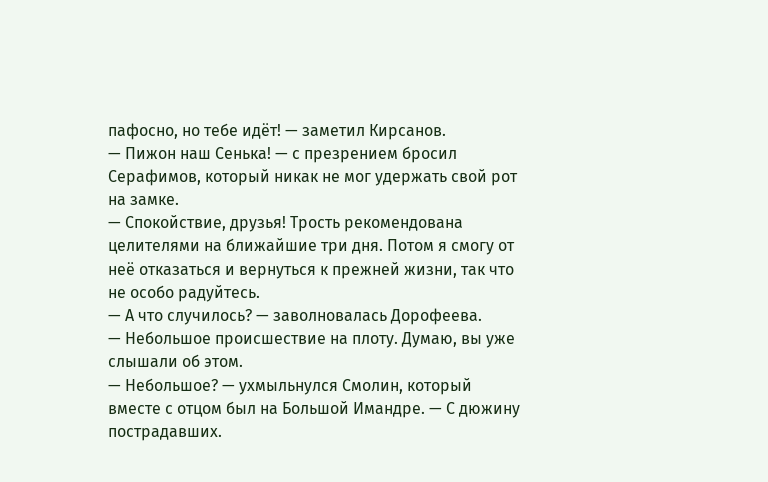пафосно, но тебе идёт! — заметил Кирсанов.
— Пижон наш Сенька! — с презрением бросил Серафимов, который никак не мог удержать свой рот на замке.
— Спокойствие, друзья! Трость рекомендована целителями на ближайшие три дня. Потом я смогу от неё отказаться и вернуться к прежней жизни, так что не особо радуйтесь.
— А что случилось? — заволновалась Дорофеева.
— Небольшое происшествие на плоту. Думаю, вы уже слышали об этом.
— Небольшое? — ухмыльнулся Смолин, который вместе с отцом был на Большой Имандре. — С дюжину пострадавших.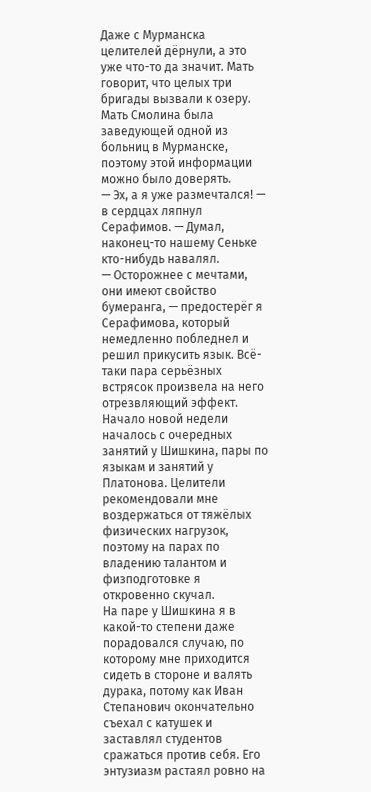Даже с Мурманска целителей дёрнули, а это уже что-то да значит. Мать говорит, что целых три бригады вызвали к озеру.
Мать Смолина была заведующей одной из больниц в Мурманске, поэтому этой информации можно было доверять.
— Эх, а я уже размечтался! — в сердцах ляпнул Серафимов. — Думал, наконец-то нашему Сеньке кто-нибудь навалял.
— Осторожнее с мечтами, они имеют свойство бумеранга, — предостерёг я Серафимова, который немедленно побледнел и решил прикусить язык. Всё-таки пара серьёзных встрясок произвела на него отрезвляющий эффект.
Начало новой недели началось с очередных занятий у Шишкина, пары по языкам и занятий у Платонова. Целители рекомендовали мне воздержаться от тяжёлых физических нагрузок, поэтому на парах по владению талантом и физподготовке я откровенно скучал.
На паре у Шишкина я в какой-то степени даже порадовался случаю, по которому мне приходится сидеть в стороне и валять дурака, потому как Иван Степанович окончательно съехал с катушек и заставлял студентов сражаться против себя. Его энтузиазм растаял ровно на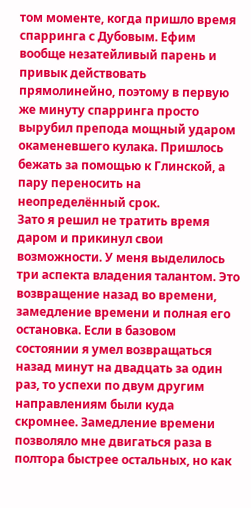том моменте, когда пришло время спарринга с Дубовым. Ефим вообще незатейливый парень и привык действовать прямолинейно, поэтому в первую же минуту спарринга просто вырубил препода мощный ударом окаменевшего кулака. Пришлось бежать за помощью к Глинской, а пару переносить на неопределённый срок.
Зато я решил не тратить время даром и прикинул свои возможности. У меня выделилось три аспекта владения талантом. Это возвращение назад во времени, замедление времени и полная его остановка. Если в базовом состоянии я умел возвращаться назад минут на двадцать за один раз, то успехи по двум другим направлениям были куда скромнее. Замедление времени позволяло мне двигаться раза в полтора быстрее остальных, но как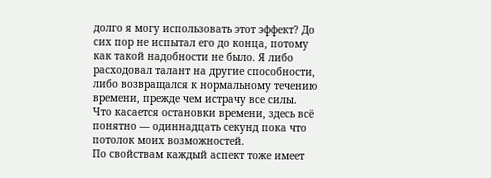долго я могу использовать этот эффект? До сих пор не испытал его до конца, потому как такой надобности не было. Я либо расходовал талант на другие способности, либо возвращался к нормальному течению времени, прежде чем истрачу все силы. Что касается остановки времени, здесь всё понятно — одиннадцать секунд пока что потолок моих возможностей.
По свойствам каждый аспект тоже имеет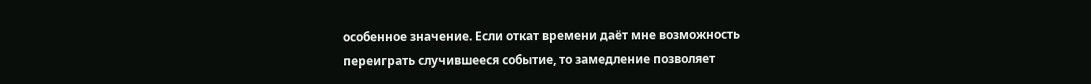особенное значение. Если откат времени даёт мне возможность переиграть случившееся событие, то замедление позволяет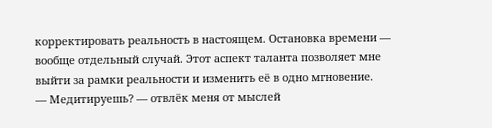корректировать реальность в настоящем. Остановка времени — вообще отдельный случай. Этот аспект таланта позволяет мне выйти за рамки реальности и изменить её в одно мгновение.
— Медитируешь? — отвлёк меня от мыслей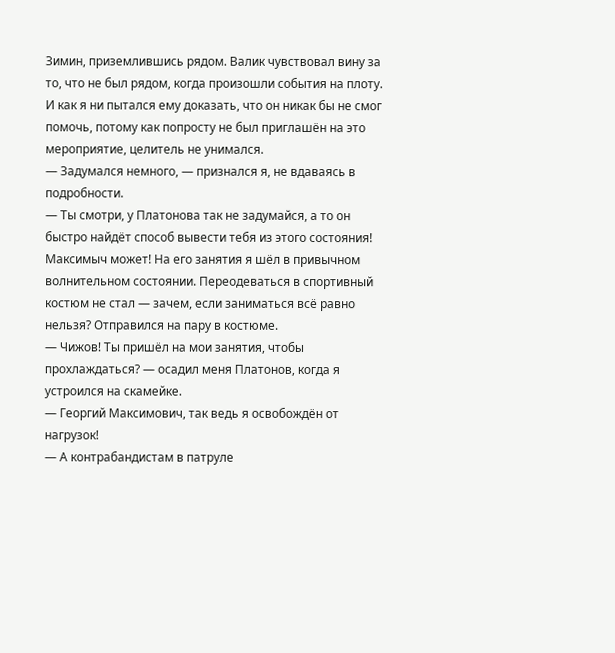Зимин, приземлившись рядом. Валик чувствовал вину за то, что не был рядом, когда произошли события на плоту. И как я ни пытался ему доказать, что он никак бы не смог помочь, потому как попросту не был приглашён на это мероприятие, целитель не унимался.
— Задумался немного, — признался я, не вдаваясь в подробности.
— Ты смотри, у Платонова так не задумайся, а то он быстро найдёт способ вывести тебя из этого состояния!
Максимыч может! На его занятия я шёл в привычном волнительном состоянии. Переодеваться в спортивный костюм не стал — зачем, если заниматься всё равно нельзя? Отправился на пару в костюме.
— Чижов! Ты пришёл на мои занятия, чтобы прохлаждаться? — осадил меня Платонов, когда я устроился на скамейке.
— Георгий Максимович, так ведь я освобождён от нагрузок!
— А контрабандистам в патруле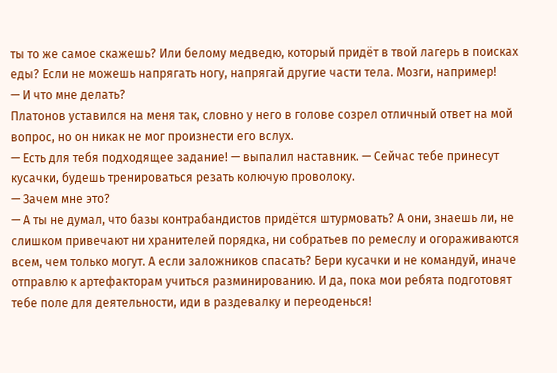ты то же самое скажешь? Или белому медведю, который придёт в твой лагерь в поисках еды? Если не можешь напрягать ногу, напрягай другие части тела. Мозги, например!
— И что мне делать?
Платонов уставился на меня так, словно у него в голове созрел отличный ответ на мой вопрос, но он никак не мог произнести его вслух.
— Есть для тебя подходящее задание! — выпалил наставник. — Сейчас тебе принесут кусачки, будешь тренироваться резать колючую проволоку.
— Зачем мне это?
— А ты не думал, что базы контрабандистов придётся штурмовать? А они, знаешь ли, не слишком привечают ни хранителей порядка, ни собратьев по ремеслу и огораживаются всем, чем только могут. А если заложников спасать? Бери кусачки и не командуй, иначе отправлю к артефакторам учиться разминированию. И да, пока мои ребята подготовят тебе поле для деятельности, иди в раздевалку и переоденься!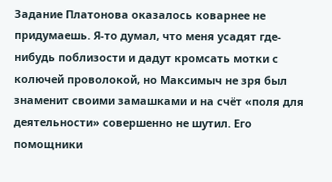Задание Платонова оказалось коварнее не придумаешь. Я-то думал, что меня усадят где-нибудь поблизости и дадут кромсать мотки с колючей проволокой, но Максимыч не зря был знаменит своими замашками и на счёт «поля для деятельности» совершенно не шутил. Его помощники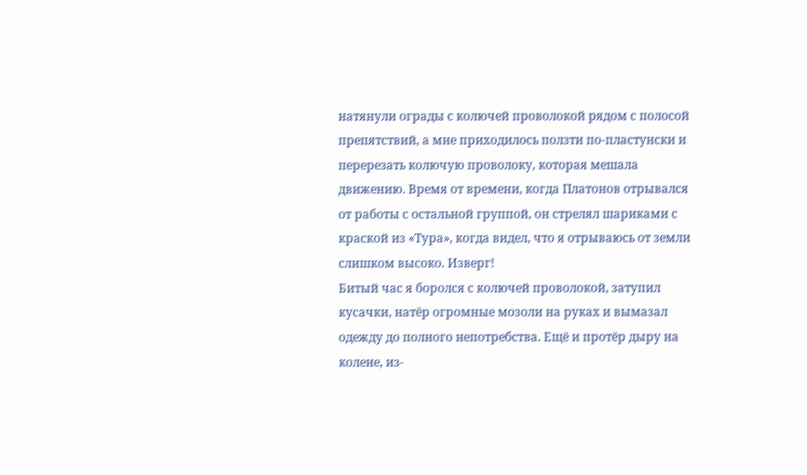натянули ограды с колючей проволокой рядом с полосой препятствий, а мне приходилось ползти по-пластунски и перерезать колючую проволоку, которая мешала движению. Время от времени, когда Платонов отрывался от работы с остальной группой, он стрелял шариками с краской из «Тура», когда видел, что я отрываюсь от земли слишком высоко. Изверг!
Битый час я боролся с колючей проволокой, затупил кусачки, натёр огромные мозоли на руках и вымазал одежду до полного непотребства. Ещё и протёр дыру на колене, из-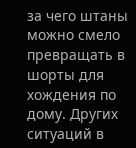за чего штаны можно смело превращать в шорты для хождения по дому. Других ситуаций в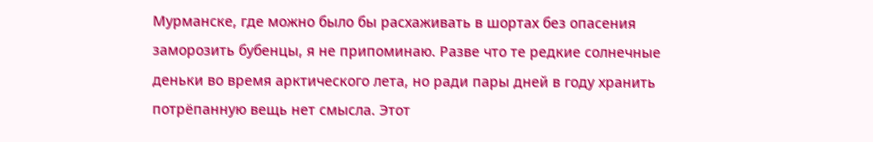Мурманске, где можно было бы расхаживать в шортах без опасения заморозить бубенцы, я не припоминаю. Разве что те редкие солнечные деньки во время арктического лета, но ради пары дней в году хранить потрёпанную вещь нет смысла. Этот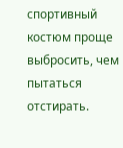спортивный костюм проще выбросить, чем пытаться отстирать.